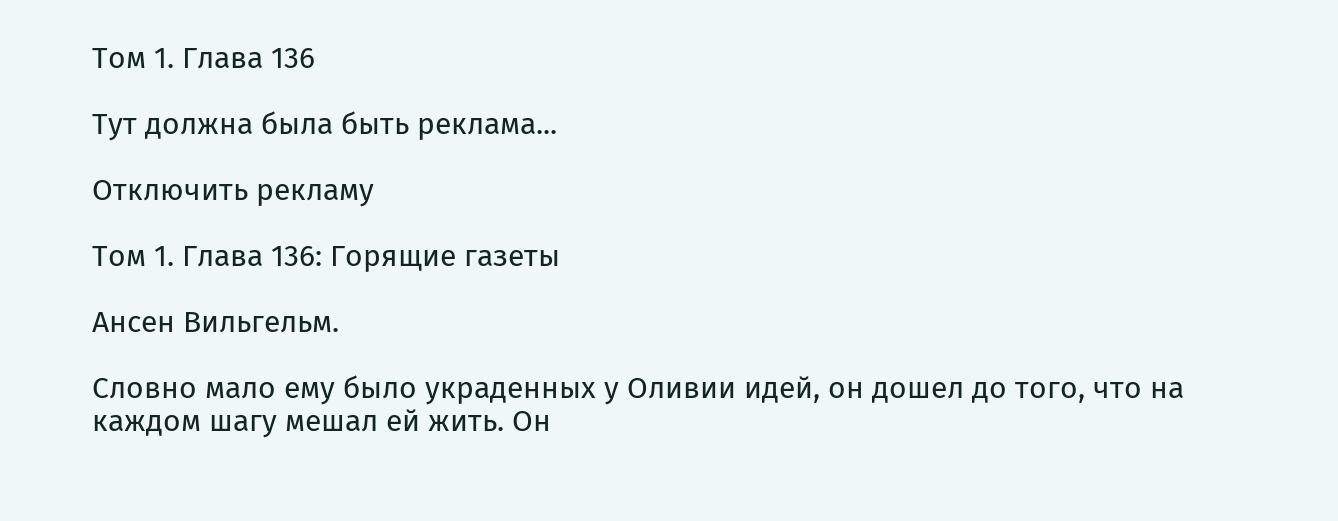Том 1. Глава 136

Тут должна была быть реклама...

Отключить рекламу

Том 1. Глава 136: Горящие газеты

Ансен Вильгельм.

Словно мало ему было украденных у Оливии идей, он дошел до того, что на каждом шагу мешал ей жить. Он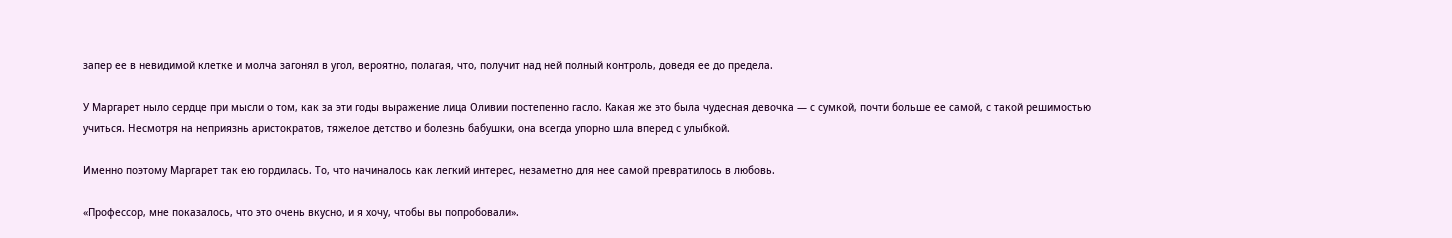запер ее в невидимой клетке и молча загонял в угол, вероятно, полагая, что, получит над ней полный контроль, доведя ее до предела.

У Маргарет ныло сердце при мысли о том, как за эти годы выражение лица Оливии постепенно гасло. Какая же это была чудесная девочка — с сумкой, почти больше ее самой, с такой решимостью учиться. Несмотря на неприязнь аристократов, тяжелое детство и болезнь бабушки, она всегда упорно шла вперед с улыбкой.

Именно поэтому Маргарет так ею гордилась. То, что начиналось как легкий интерес, незаметно для нее самой превратилось в любовь.

«Профессор, мне показалось, что это очень вкусно, и я хочу, чтобы вы попробовали».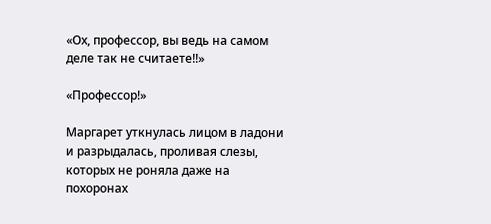«Ох, профессор, вы ведь на самом деле так не считаете!!»

«Профессор!»

Маргарет уткнулась лицом в ладони и разрыдалась, проливая слезы, которых не роняла даже на похоронах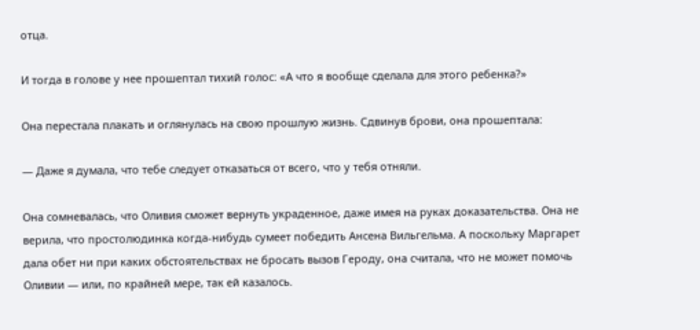отца.

И тогда в голове у нее прошептал тихий голос: «А что я вообще сделала для этого ребенка?»

Она перестала плакать и оглянулась на свою прошлую жизнь. Сдвинув брови, она прошептала:

— Даже я думала, что тебе следует отказаться от всего, что у тебя отняли.

Она сомневалась, что Оливия сможет вернуть украденное, даже имея на руках доказательства. Она не верила, что простолюдинка когда-нибудь сумеет победить Ансена Вильгельма. А поскольку Маргарет дала обет ни при каких обстоятельствах не бросать вызов Героду, она считала, что не может помочь Оливии — или, по крайней мере, так ей казалось.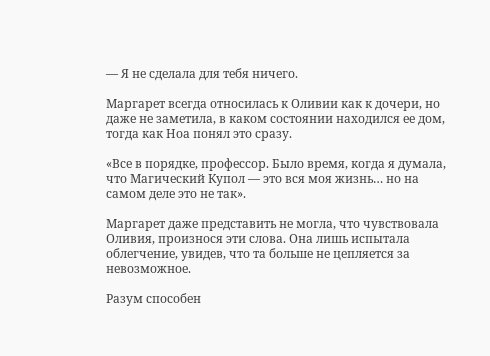— Я не сделала для тебя ничего.

Маргарет всегда относилась к Оливии как к дочери, но даже не заметила, в каком состоянии находился ее дом, тогда как Ноа понял это сразу.

«Все в порядке, профессор. Было время, когда я думала, что Магический Купол — это вся моя жизнь… но на самом деле это не так».

Маргарет даже представить не могла, что чувствовала Оливия, произнося эти слова. Она лишь испытала облегчение, увидев, что та больше не цепляется за невозможное.

Разум способен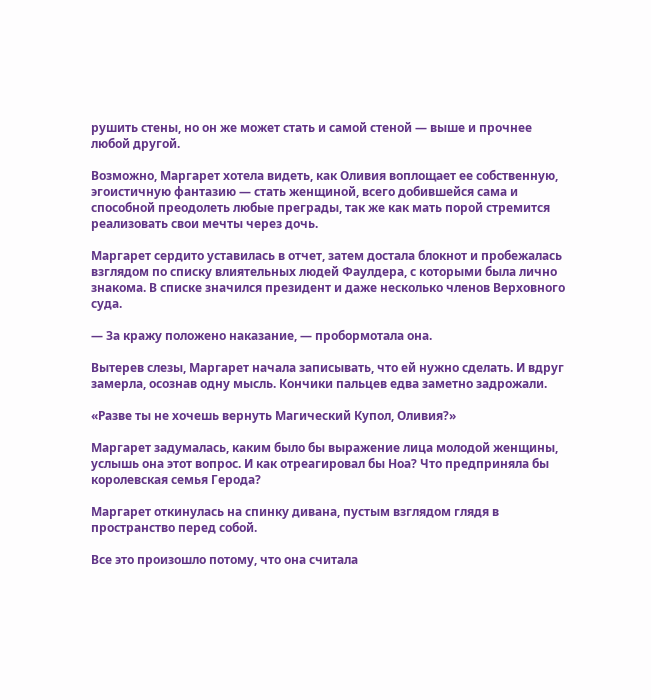рушить стены, но он же может стать и самой стеной — выше и прочнее любой другой.

Возможно, Маргарет хотела видеть, как Оливия воплощает ее собственную, эгоистичную фантазию — стать женщиной, всего добившейся сама и способной преодолеть любые преграды, так же как мать порой стремится реализовать свои мечты через дочь.

Маргарет сердито уставилась в отчет, затем достала блокнот и пробежалась взглядом по списку влиятельных людей Фаулдера, с которыми была лично знакома. В списке значился президент и даже несколько членов Верховного суда.

— За кражу положено наказание, — пробормотала она.

Вытерев слезы, Маргарет начала записывать, что ей нужно сделать. И вдруг замерла, осознав одну мысль. Кончики пальцев едва заметно задрожали.

«Разве ты не хочешь вернуть Магический Купол, Оливия?»

Маргарет задумалась, каким было бы выражение лица молодой женщины, услышь она этот вопрос. И как отреагировал бы Ноа? Что предприняла бы королевская семья Герода?

Маргарет откинулась на спинку дивана, пустым взглядом глядя в пространство перед собой.

Все это произошло потому, что она считала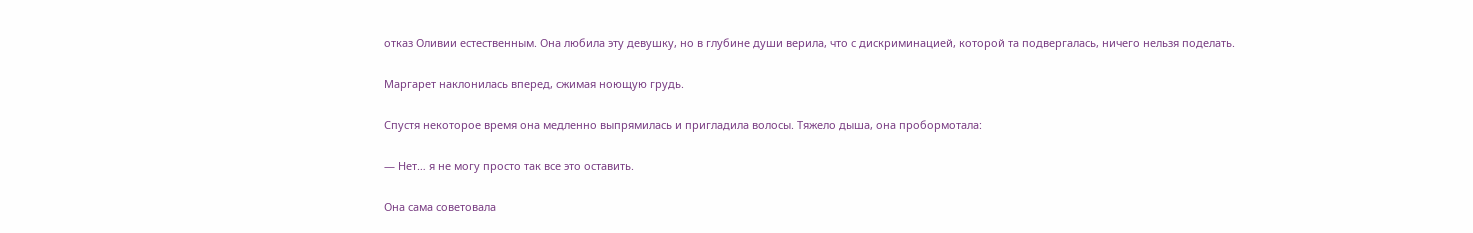отказ Оливии естественным. Она любила эту девушку, но в глубине души верила, что с дискриминацией, которой та подвергалась, ничего нельзя поделать.

Маргарет наклонилась вперед, сжимая ноющую грудь.

Спустя некоторое время она медленно выпрямилась и пригладила волосы. Тяжело дыша, она пробормотала:

— Нет… я не могу просто так все это оставить.

Она сама советовала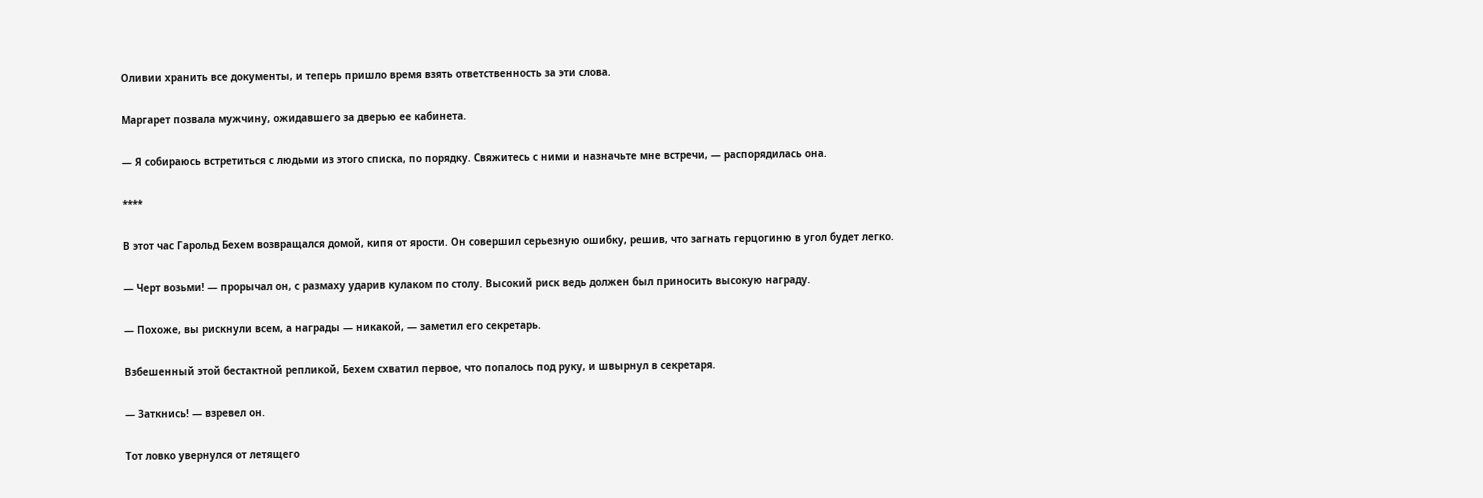Оливии хранить все документы, и теперь пришло время взять ответственность за эти слова.

Маргарет позвала мужчину, ожидавшего за дверью ее кабинета.

— Я собираюсь встретиться с людьми из этого списка, по порядку. Свяжитесь с ними и назначьте мне встречи, — распорядилась она.

****

В этот час Гарольд Бехем возвращался домой, кипя от ярости. Он совершил серьезную ошибку, решив, что загнать герцогиню в угол будет легко.

— Черт возьми! — прорычал он, с размаху ударив кулаком по столу. Высокий риск ведь должен был приносить высокую награду.

— Похоже, вы рискнули всем, а награды — никакой, — заметил его секретарь.

Взбешенный этой бестактной репликой, Бехем схватил первое, что попалось под руку, и швырнул в секретаря.

— Заткнись! — взревел он.

Тот ловко увернулся от летящего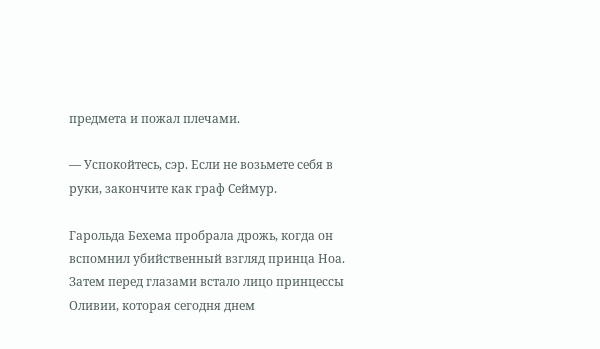предмета и пожал плечами.

— Успокойтесь, сэр. Если не возьмете себя в руки, закончите как граф Сеймур.

Гарольда Бехема пробрала дрожь, когда он вспомнил убийственный взгляд принца Ноа. Затем перед глазами встало лицо принцессы Оливии, которая сегодня днем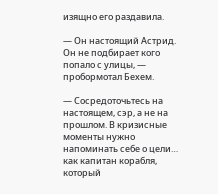изящно его раздавила.

— Он настоящий Астрид. Он не подбирает кого попало с улицы, — пробормотал Бехем.

— Сосредоточьтесь на настоящем, сэр, а не на прошлом. В кризисные моменты нужно напоминать себе о цели… как капитан корабля, который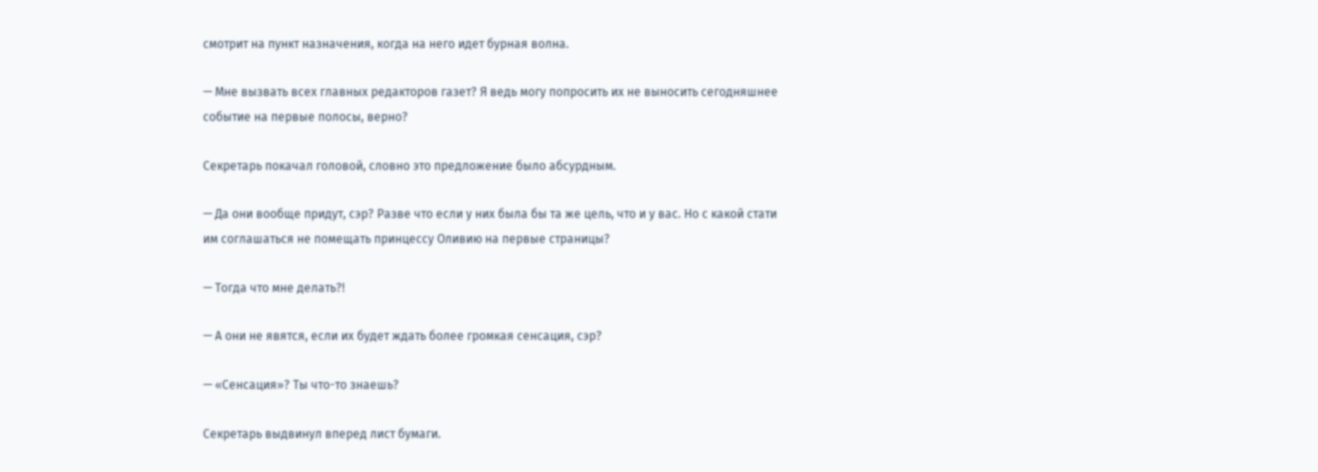смотрит на пункт назначения, когда на него идет бурная волна.

— Мне вызвать всех главных редакторов газет? Я ведь могу попросить их не выносить сегодняшнее событие на первые полосы, верно?

Секретарь покачал головой, словно это предложение было абсурдным.

— Да они вообще придут, сэр? Разве что если у них была бы та же цель, что и у вас. Но с какой стати им соглашаться не помещать принцессу Оливию на первые страницы?

— Тогда что мне делать?!

— А они не явятся, если их будет ждать более громкая сенсация, сэр?

— «Сенсация»? Ты что-то знаешь?

Секретарь выдвинул вперед лист бумаги.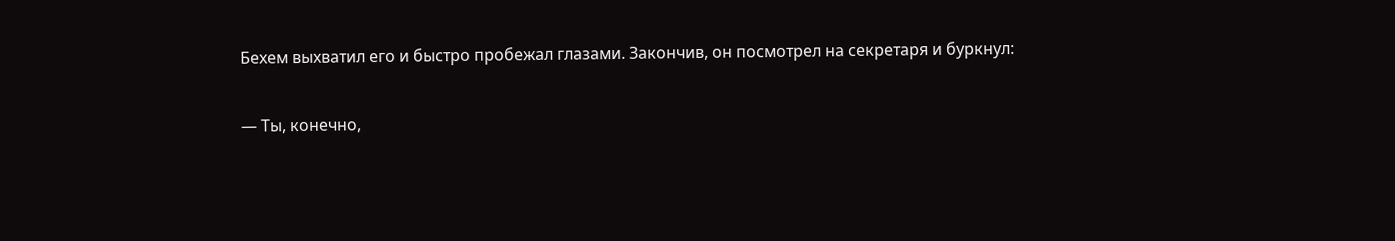Бехем выхватил его и быстро пробежал глазами. Закончив, он посмотрел на секретаря и буркнул:

— Ты, конечно,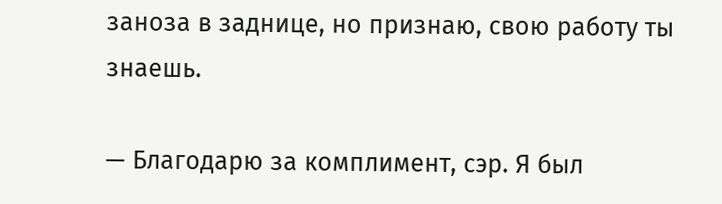заноза в заднице, но признаю, свою работу ты знаешь.

— Благодарю за комплимент, сэр. Я был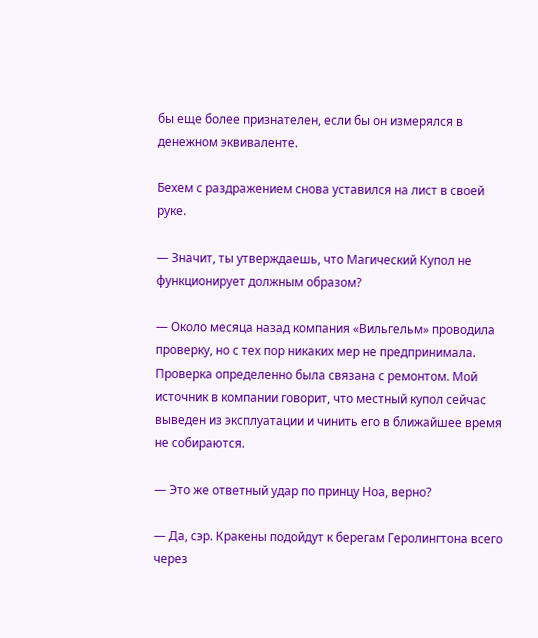бы еще более признателен, если бы он измерялся в денежном эквиваленте.

Бехем с раздражением снова уставился на лист в своей руке.

— Значит, ты утверждаешь, что Магический Купол не функционирует должным образом?

— Около месяца назад компания «Вильгельм» проводила проверку, но с тех пор никаких мер не предпринимала. Проверка определенно была связана с ремонтом. Мой источник в компании говорит, что местный купол сейчас выведен из эксплуатации и чинить его в ближайшее время не собираются.

— Это же ответный удар по принцу Ноа, верно?

— Да, сэр. Кракены подойдут к берегам Геролингтона всего через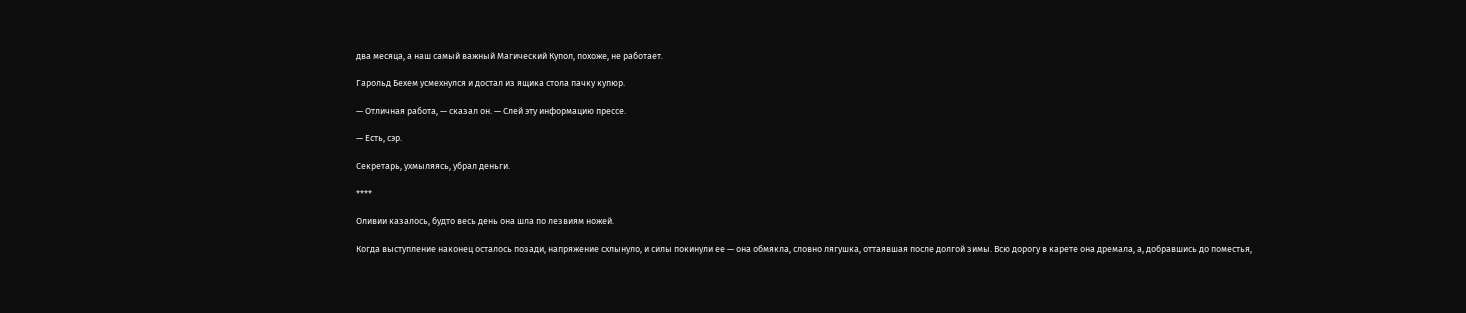два месяца, а наш самый важный Магический Купол, похоже, не работает.

Гарольд Бехем усмехнулся и достал из ящика стола пачку купюр.

— Отличная работа, — сказал он. — Слей эту информацию прессе.

— Есть, сэр.

Секретарь, ухмыляясь, убрал деньги.

****

Оливии казалось, будто весь день она шла по лезвиям ножей.

Когда выступление наконец осталось позади, напряжение схлынуло, и силы покинули ее — она обмякла, словно лягушка, оттаявшая после долгой зимы. Всю дорогу в карете она дремала, а, добравшись до поместья,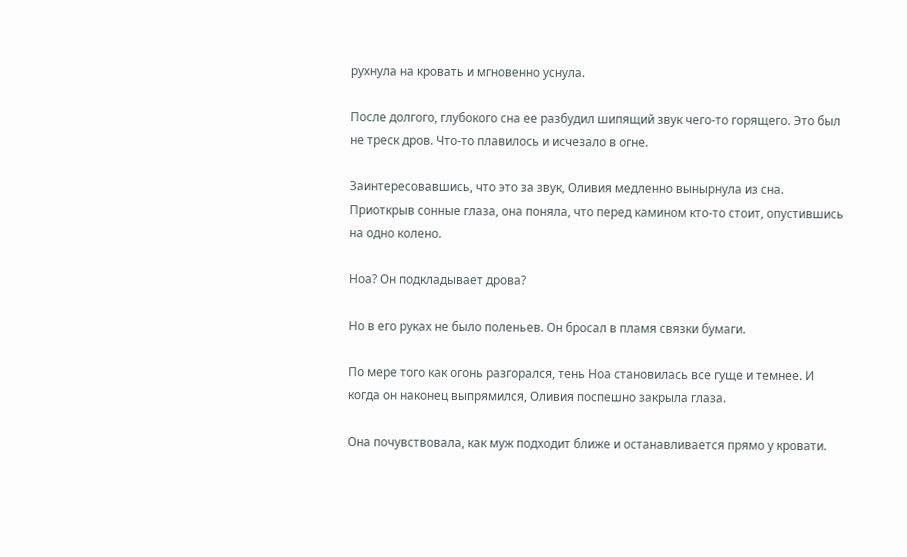рухнула на кровать и мгновенно уснула.

После долгого, глубокого сна ее разбудил шипящий звук чего-то горящего. Это был не треск дров. Что-то плавилось и исчезало в огне.

Заинтересовавшись, что это за звук, Оливия медленно вынырнула из сна. Приоткрыв сонные глаза, она поняла, что перед камином кто-то стоит, опустившись на одно колено.

Ноа? Он подкладывает дрова?

Но в его руках не было поленьев. Он бросал в пламя связки бумаги.

По мере того как огонь разгорался, тень Ноа становилась все гуще и темнее. И когда он наконец выпрямился, Оливия поспешно закрыла глаза.

Она почувствовала, как муж подходит ближе и останавливается прямо у кровати.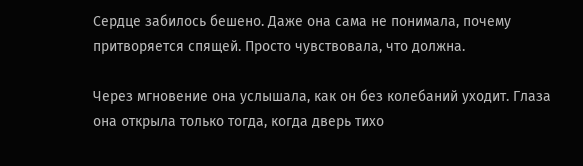Сердце забилось бешено. Даже она сама не понимала, почему притворяется спящей. Просто чувствовала, что должна.

Через мгновение она услышала, как он без колебаний уходит. Глаза она открыла только тогда, когда дверь тихо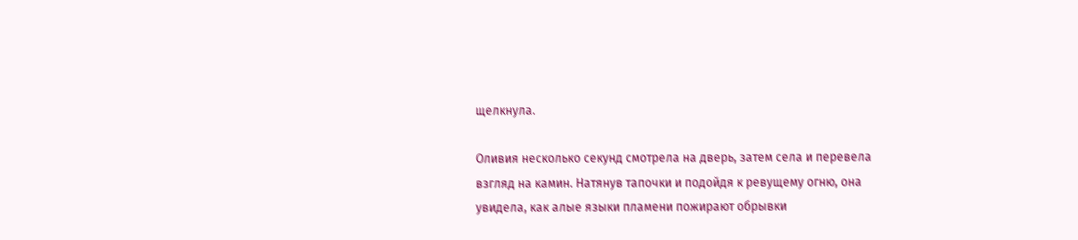щелкнула.

Оливия несколько секунд смотрела на дверь, затем села и перевела взгляд на камин. Натянув тапочки и подойдя к ревущему огню, она увидела, как алые языки пламени пожирают обрывки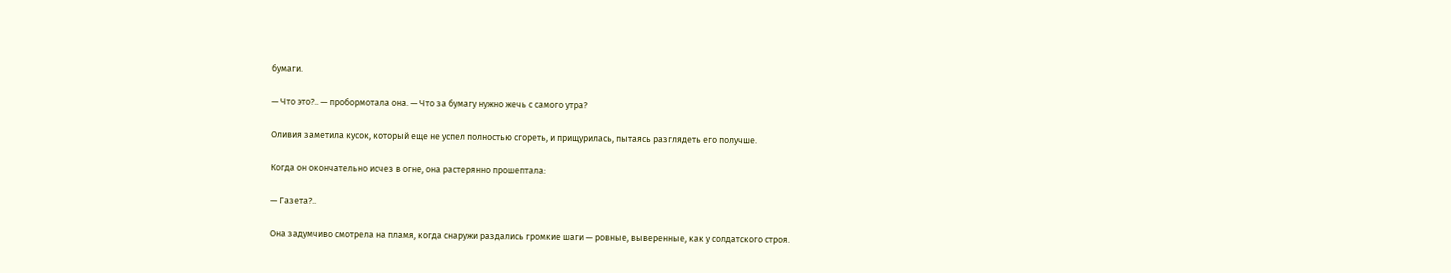бумаги.

— Что это?.. — пробормотала она. — Что за бумагу нужно жечь с самого утра?

Оливия заметила кусок, который еще не успел полностью сгореть, и прищурилась, пытаясь разглядеть его получше.

Когда он окончательно исчез в огне, она растерянно прошептала:

— Газета?..

Она задумчиво смотрела на пламя, когда снаружи раздались громкие шаги — ровные, выверенные, как у солдатского строя.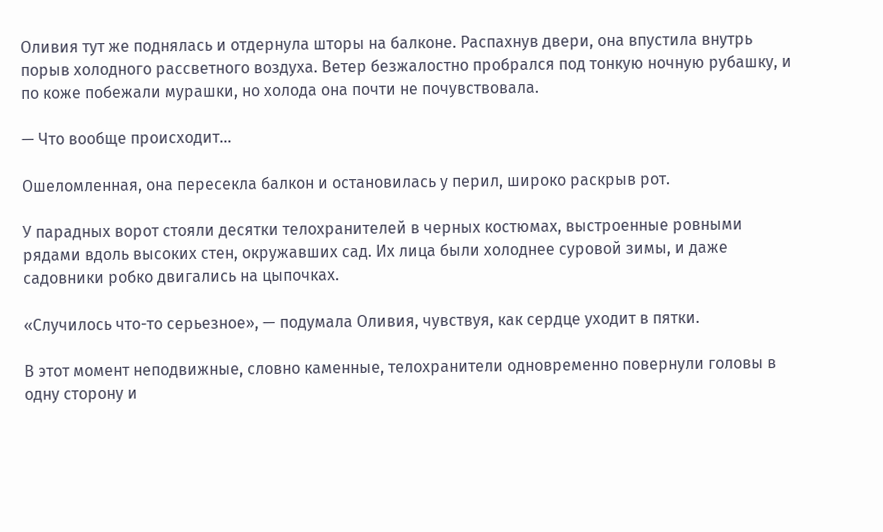Оливия тут же поднялась и отдернула шторы на балконе. Распахнув двери, она впустила внутрь порыв холодного рассветного воздуха. Ветер безжалостно пробрался под тонкую ночную рубашку, и по коже побежали мурашки, но холода она почти не почувствовала.

— Что вообще происходит…

Ошеломленная, она пересекла балкон и остановилась у перил, широко раскрыв рот.

У парадных ворот стояли десятки телохранителей в черных костюмах, выстроенные ровными рядами вдоль высоких стен, окружавших сад. Их лица были холоднее суровой зимы, и даже садовники робко двигались на цыпочках.

«Случилось что-то серьезное», — подумала Оливия, чувствуя, как сердце уходит в пятки.

В этот момент неподвижные, словно каменные, телохранители одновременно повернули головы в одну сторону и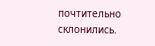почтительно склонились.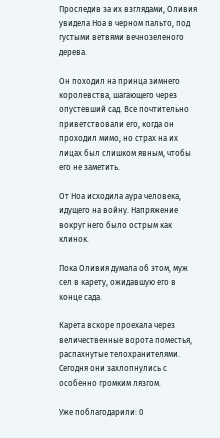Проследив за их взглядами, Оливия увидела Ноа в черном пальто, под густыми ветвями вечнозеленого дерева.

Он походил на принца зимнего королевства, шагающего через опустевший сад. Все почтительно приветствовали его, когда он проходил мимо, но страх на их лицах был слишком явным, чтобы его не заметить.

От Ноа исходила аура человека, идущего на войну. Напряжение вокруг него было острым как клинок.

Пока Оливия думала об этом, муж сел в карету, ожидавшую его в конце сада.

Карета вскоре проехала через величественные ворота поместья, распахнутые телохранителями. Сегодня они захлопнулись с особенно громким лязгом.

Уже поблагодарили: 0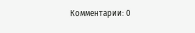Комментарии: 0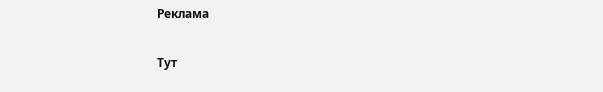Реклама

Тут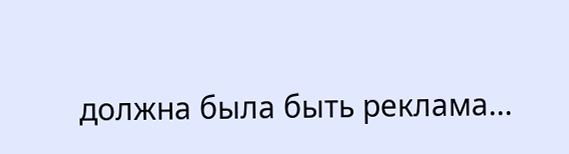должна была быть реклама...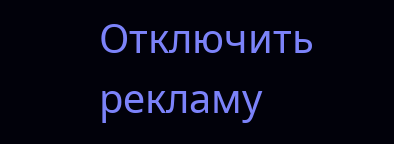Отключить рекламу